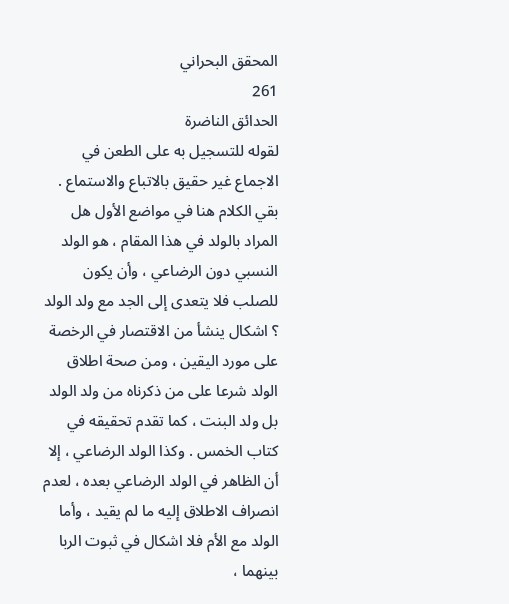المحقق البحراني
261
الحدائق الناضرة
لقوله للتسجيل به على الطعن في الاجماع غير حقيق بالاتباع والاستماع . بقي الكلام هنا في مواضع الأول هل المراد بالولد في هذا المقام ، هو الولد النسبي دون الرضاعي ، وأن يكون للصلب فلا يتعدى إلى الجد مع ولد الولد ؟ اشكال ينشأ من الاقتصار في الرخصة على مورد اليقين ، ومن صحة اطلاق الولد شرعا على من ذكرناه من ولد الولد بل ولد البنت ، كما تقدم تحقيقه في كتاب الخمس . وكذا الولد الرضاعي ، إلا أن الظاهر في الولد الرضاعي بعده ، لعدم انصراف الاطلاق إليه ما لم يقيد ، وأما الولد مع الأم فلا اشكال في ثبوت الربا بينهما ،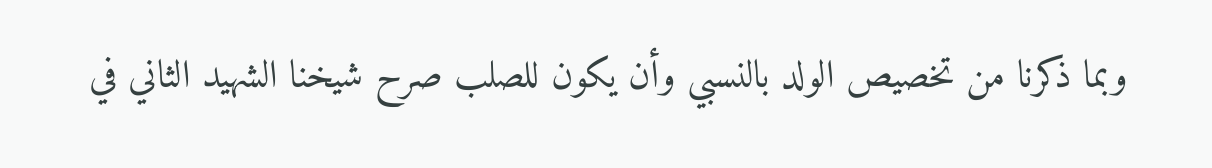وبما ذكرنا من تخصيص الولد بالنسبي وأن يكون للصلب صرح شيخنا الشهيد الثاني في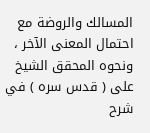المسالك والروضة مع احتمال المعنى الآخر ، ونحوه المحقق الشيخ على ( قدس سره ) في شرح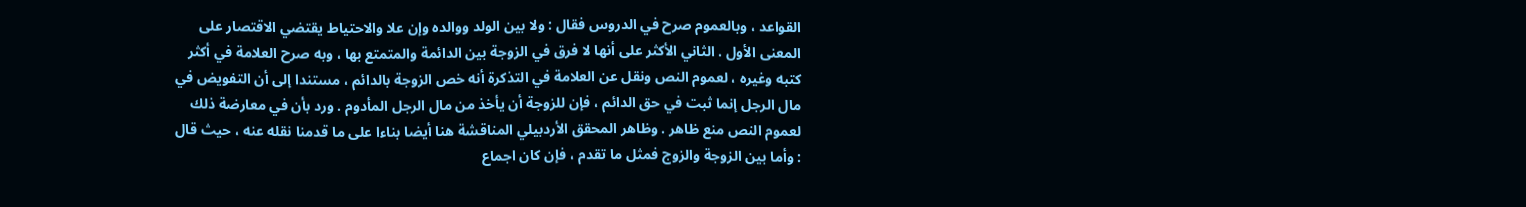القواعد ، وبالعموم صرح في الدروس فقال : ولا بين الولد ووالده وإن علا والاحتياط يقتضي الاقتصار على المعنى الأول . الثاني الأكثر على أنها لا فرق في الزوجة بين الدائمة والمتمتع بها ، وبه صرح العلامة في أكثر كتبه وغيره ، لعموم النص ونقل عن العلامة في التذكرة أنه خص الزوجة بالدائم ، مستندا إلى أن التفويض في مال الرجل إنما ثبت في حق الدائم ، فإن للزوجة أن يأخذ من مال الرجل المأدوم . ورد بأن في معارضة ذلك لعموم النص منع ظاهر . وظاهر المحقق الأردبيلي المناقشة هنا أيضا بناءا على ما قدمنا نقله عنه ، حيث قال : وأما بين الزوجة والزوج فمثل ما تقدم ، فإن كان اجماع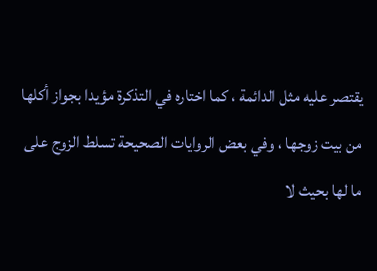يقتصر عليه مثل الدائمة ، كما اختاره في التذكرة مؤيدا بجواز أكلها من بيت زوجها ، وفي بعض الروايات الصحيحة تسلط الزوج على ما لها بحيث لا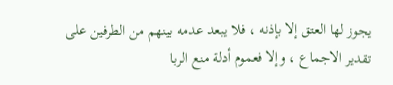يجوز لها العتق إلا بإذنه ، فلا يبعد عدمه بينهم من الطرفين على تقدير الاجماع ، وإلا فعموم أدلة منع الربا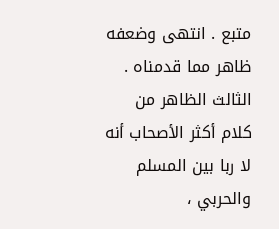متبع . انتهى وضعفه ظاهر مما قدمناه . الثالث الظاهر من كلام أكثر الأصحاب أنه لا ربا بين المسلم والحربي ،